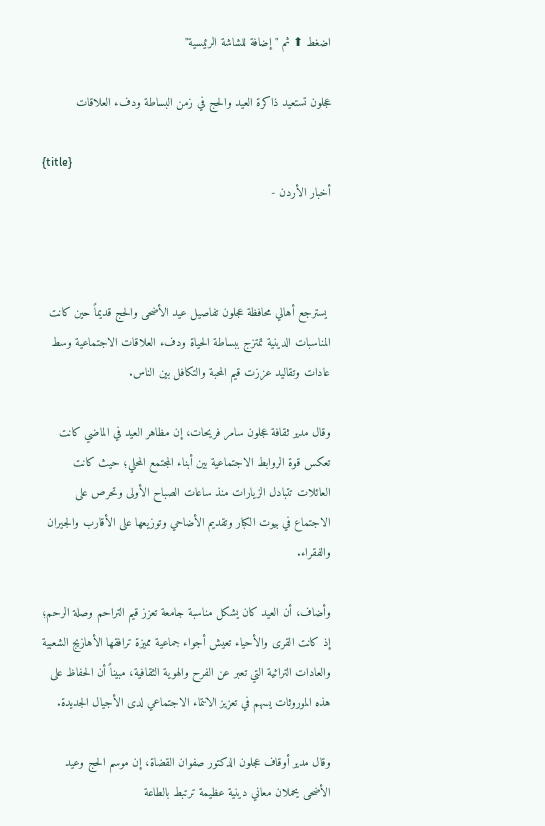اضغط ⬆ ثم "إضافة للشاشة الرئيسية"

عجلون تستعيد ذاكرة العيد والحج في زمن البساطة ودفء العلاقات

{title}
أخبار الأردن -



 يسترجع أهالي محافظة عجلون تفاصيل عيد الأضحى والحج قديماً حين كانت المناسبات الدينية تمتزج ببساطة الحياة ودفء العلاقات الاجتماعية وسط عادات وتقاليد عززت قيم المحبة والتكافل بين الناس.

وقال مدير ثقافة عجلون سامر فريحات، إن مظاهر العيد في الماضي كانت تعكس قوة الروابط الاجتماعية بين أبناء المجتمع المحلي؛ حيث كانت العائلات تتبادل الزيارات منذ ساعات الصباح الأولى وتحرص على الاجتماع في بيوت الكبار وتقديم الأضاحي وتوزيعها على الأقارب والجيران والفقراء.

وأضاف، أن العيد كان يشكل مناسبة جامعة تعزز قيم التراحم وصلة الرحم؛ إذ كانت القرى والأحياء تعيش أجواء جماعية مميزة ترافقها الأهازيج الشعبية والعادات التراثية التي تعبر عن الفرح والهوية الثقافية، مبيناً أن الحفاظ على هذه الموروثات يسهم في تعزيز الانتماء الاجتماعي لدى الأجيال الجديدة.

وقال مدير أوقاف عجلون الدكتور صفوان القضاة، إن موسم الحج وعيد الأضحى يحملان معاني دينية عظيمة ترتبط بالطاعة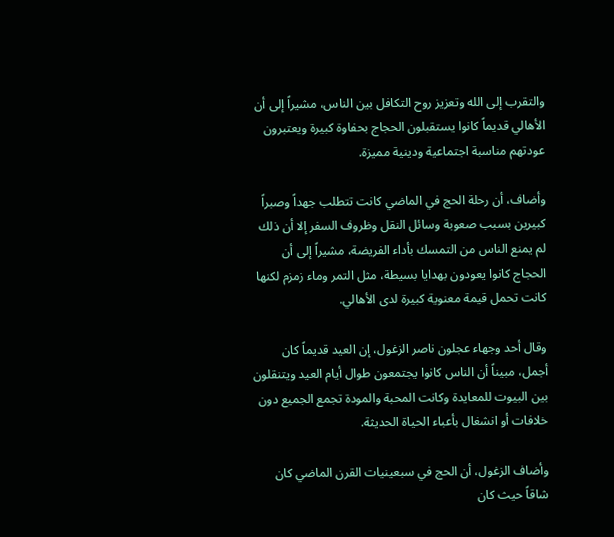والتقرب إلى الله وتعزيز روح التكافل بين الناس، مشيراً إلى أن الأهالي قديماً كانوا يستقبلون الحجاج بحفاوة كبيرة ويعتبرون عودتهم مناسبة اجتماعية ودينية مميزة.

وأضاف، أن رحلة الحج في الماضي كانت تتطلب جهداً وصبراً كبيرين بسبب صعوبة وسائل النقل وظروف السفر إلا أن ذلك لم يمنع الناس من التمسك بأداء الفريضة، مشيراً إلى أن الحجاج كانوا يعودون بهدايا بسيطة، مثل التمر وماء زمزم لكنها كانت تحمل قيمة معنوية كبيرة لدى الأهالي.

وقال أحد وجهاء عجلون ناصر الزغول، إن العيد قديماً كان أجمل، مبيناً أن الناس كانوا يجتمعون طوال أيام العيد ويتنقلون بين البيوت للمعايدة وكانت المحبة والمودة تجمع الجميع دون خلافات أو انشغال بأعباء الحياة الحديثة.

وأضاف الزغول، أن الحج في سبعينيات القرن الماضي كان شاقاً حيث كان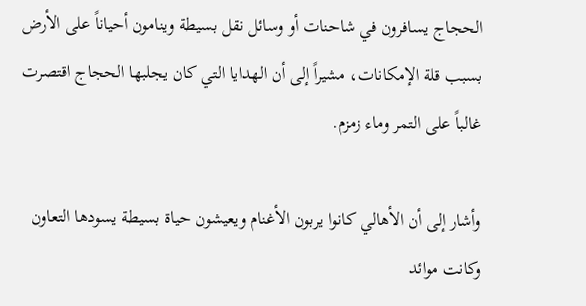الحجاج يسافرون في شاحنات أو وسائل نقل بسيطة وينامون أحياناً على الأرض بسبب قلة الإمكانات، مشيراً إلى أن الهدايا التي كان يجلبها الحجاج اقتصرت غالباً على التمر وماء زمزم.

وأشار إلى أن الأهالي كانوا يربون الأغنام ويعيشون حياة بسيطة يسودها التعاون وكانت موائد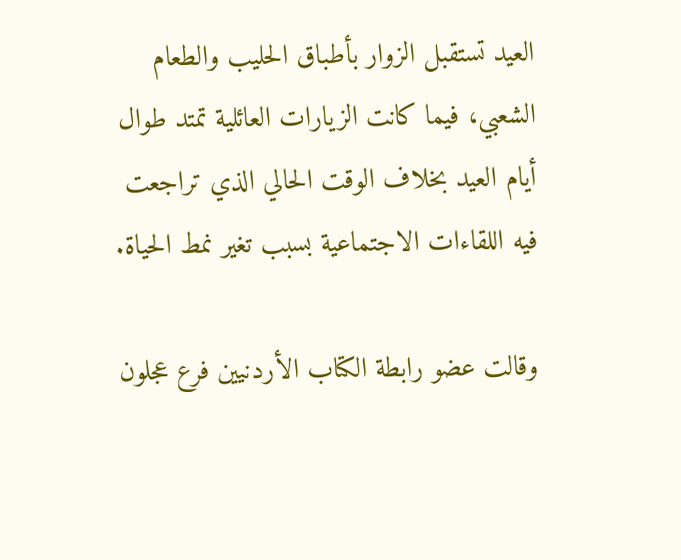العيد تستقبل الزوار بأطباق الحليب والطعام الشعبي، فيما كانت الزيارات العائلية تمتد طوال أيام العيد بخلاف الوقت الحالي الذي تراجعت فيه اللقاءات الاجتماعية بسبب تغير نمط الحياة.

وقالت عضو رابطة الكتاب الأردنيين فرع عجلون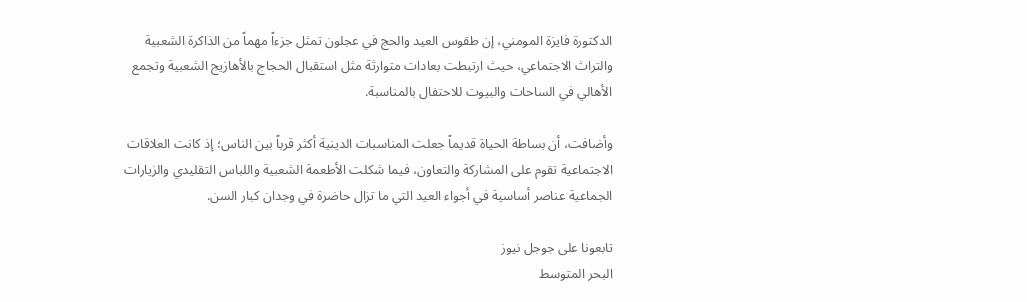الدكتورة فايزة المومني، إن طقوس العيد والحج في عجلون تمثل جزءاً مهماً من الذاكرة الشعبية والتراث الاجتماعي، حيث ارتبطت بعادات متوارثة مثل استقبال الحجاج بالأهازيج الشعبية وتجمع الأهالي في الساحات والبيوت للاحتفال بالمناسبة.

وأضافت، أن بساطة الحياة قديماً جعلت المناسبات الدينية أكثر قرباً بين الناس؛ إذ كانت العلاقات الاجتماعية تقوم على المشاركة والتعاون، فيما شكلت الأطعمة الشعبية واللباس التقليدي والزيارات الجماعية عناصر أساسية في أجواء العيد التي ما تزال حاضرة في وجدان كبار السن.

تابعونا على جوجل نيوز
البحر المتوسط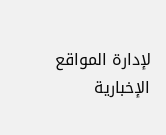لإدارة المواقع الإخبارية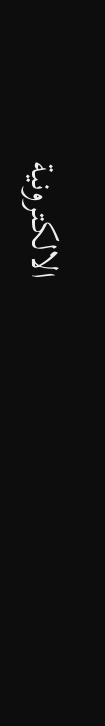الالكترونية